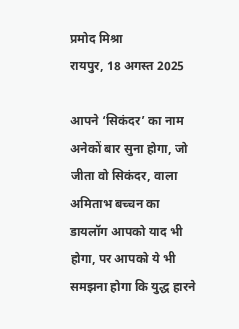प्रमोद मिश्रा
रायपुर, 18 अगस्त 2025

आपने ‘सिकंदर’ का नाम अनेकों बार सुना होगा, जो जीता वो सिकंदर, वाला अमिताभ बच्चन का डायलॉग आपको याद भी होगा, पर आपको ये भी समझना होगा कि युद्ध हारने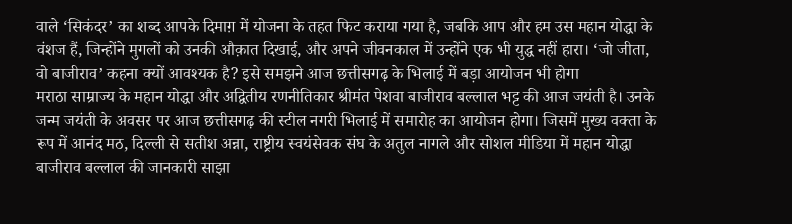वाले ‘सिकंदर’ का शब्द आपके दिमाग़ में योजना के तहत फिट कराया गया है, जबकि आप और हम उस महान योद्धा के वंशज हैं, जिन्होंने मुगलों को उनकी औक़ात दिखाई, और अपने जीवनकाल में उन्होंने एक भी युद्ध नहीं हारा। ‘जो जीता, वो बाजीराव’ कहना क्यों आवश्यक है? इसे समझने आज छत्तीसगढ़ के भिलाई में बड़ा आयोजन भी होगा
मराठा साम्राज्य के महान योद्धा और अद्वितीय रणनीतिकार श्रीमंत पेशवा बाजीराव बल्लाल भट्ट की आज जयंती है। उनके जन्म जयंती के अवसर पर आज छत्तीसगढ़ की स्टील नगरी भिलाई में समारोह का आयोजन होगा। जिसमें मुख्य वक्ता के रूप में आनंद मठ, दिल्ली से सतीश अन्ना, राष्ट्रीय स्वयंसेवक संघ के अतुल नागले और सोशल मीडिया में महान योद्धा बाजीराव बल्लाल की जानकारी साझा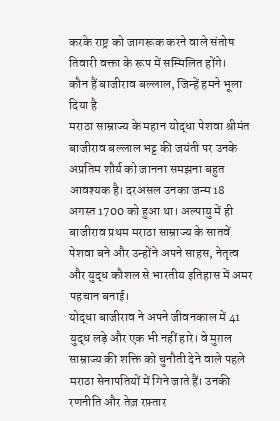करके राष्ट्र को जागरूक करने वाले संतोष तिवारी वक्ता के रूप में सम्मिलित होंगे।
कौन हैं बाजीराव बल्लाल, जिन्हें हमने भूला दिया है
मराठा साम्राज्य के महान योद्धा पेशवा श्रीमंत बाजीराव बल्लाल भट्ट की जयंती पर उनके अप्रतिम शौर्य को जानना समझना बहुत आवश्यक है। दरअसल उनका जन्म 18 अगस्त 1700 को हुआ था। अल्पायु में ही बाजीराव प्रथम मराठा साम्राज्य के सातवें पेशवा बने और उन्होंने अपने साहस, नेतृत्व और युद्ध कौशल से भारतीय इतिहास में अमर पहचान बनाई।
योद्धा बाजीराव ने अपने जीवनकाल में 41 युद्ध लड़े और एक भी नहीं हारे। वे मुग़ल साम्राज्य की शक्ति को चुनौती देने वाले पहले मराठा सेनापतियों में गिने जाते हैं। उनकी रणनीति और तेज़ रफ़्तार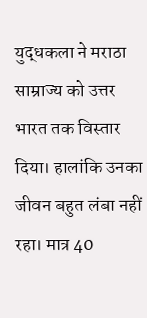युद्धकला ने मराठा साम्राज्य को उत्तर भारत तक विस्तार दिया। हालांकि उनका जीवन बहुत लंबा नहीं रहा। मात्र 40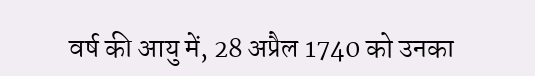वर्ष की आयु में, 28 अप्रैल 1740 को उनका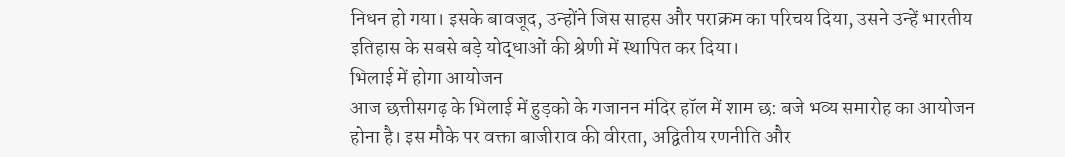निधन हो गया। इसके बावजूद, उन्होंने जिस साहस और पराक्रम का परिचय दिया, उसने उन्हें भारतीय इतिहास के सबसे बड़े योद्धाओं की श्रेणी में स्थापित कर दिया।
भिलाई में होगा आयोजन
आज छत्तीसगढ़ के भिलाई में हुड़को के गजानन मंदिर हॉल में शाम छ: बजे भव्य समारोह का आयोजन होना है। इस मौके पर वक्ता बाजीराव की वीरता, अद्वितीय रणनीति और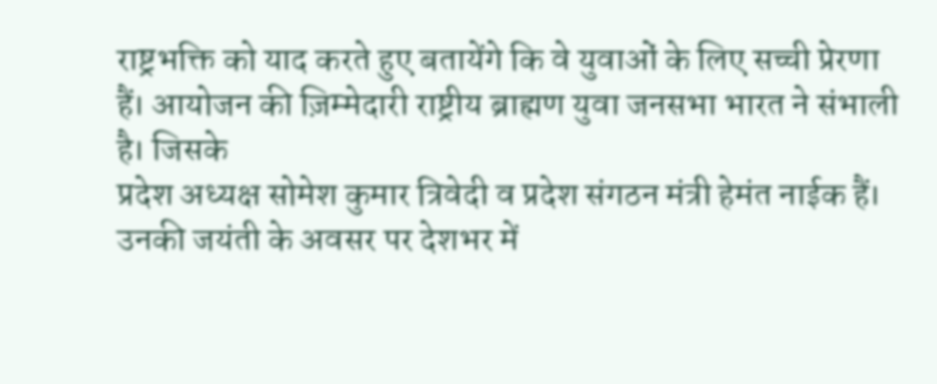राष्ट्रभक्ति को याद करते हुए बतायेंगे कि वे युवाओं के लिए सच्ची प्रेरणा हैं। आयोजन की ज़िम्मेदारी राष्ट्रीय ब्राह्मण युवा जनसभा भारत ने संभाली है। जिसके
प्रदेश अध्यक्ष सोमेश कुमार त्रिवेदी व प्रदेश संगठन मंत्री हेमंत नाईक हैं।
उनकी जयंती के अवसर पर देशभर में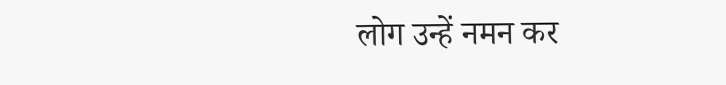लोग उन्हें नमन कर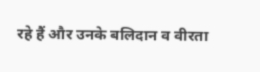रहे हैं और उनके बलिदान व वीरता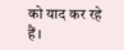को याद कर रहे हैं।